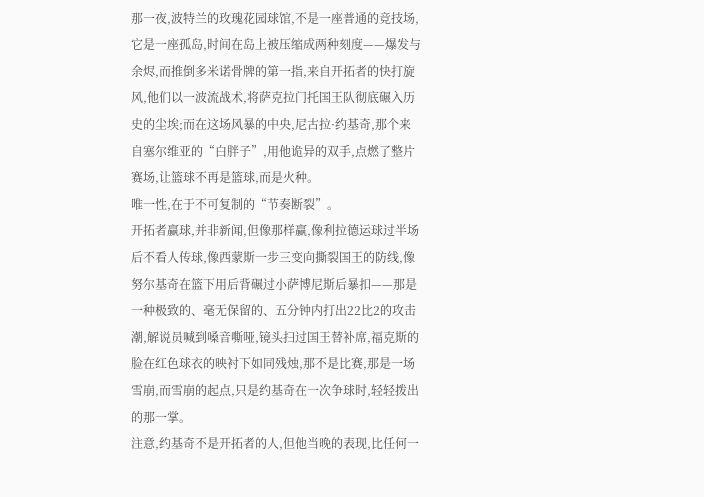那一夜,波特兰的玫瑰花园球馆,不是一座普通的竞技场,它是一座孤岛,时间在岛上被压缩成两种刻度——爆发与余烬,而推倒多米诺骨牌的第一指,来自开拓者的快打旋风,他们以一波流战术,将萨克拉门托国王队彻底碾入历史的尘埃;而在这场风暴的中央,尼古拉·约基奇,那个来自塞尔维亚的“白胖子”,用他诡异的双手,点燃了整片赛场,让篮球不再是篮球,而是火种。
唯一性,在于不可复制的“节奏断裂”。
开拓者赢球,并非新闻,但像那样赢,像利拉德运球过半场后不看人传球,像西蒙斯一步三变向撕裂国王的防线,像努尔基奇在篮下用后背碾过小萨博尼斯后暴扣——那是一种极致的、毫无保留的、五分钟内打出22比2的攻击潮,解说员喊到嗓音嘶哑,镜头扫过国王替补席,福克斯的脸在红色球衣的映衬下如同残烛,那不是比赛,那是一场雪崩,而雪崩的起点,只是约基奇在一次争球时,轻轻拨出的那一掌。
注意,约基奇不是开拓者的人,但他当晚的表现,比任何一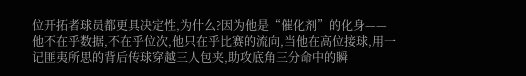位开拓者球员都更具决定性,为什么?因为他是“催化剂”的化身——他不在乎数据,不在乎位次,他只在乎比赛的流向,当他在高位接球,用一记匪夷所思的背后传球穿越三人包夹,助攻底角三分命中的瞬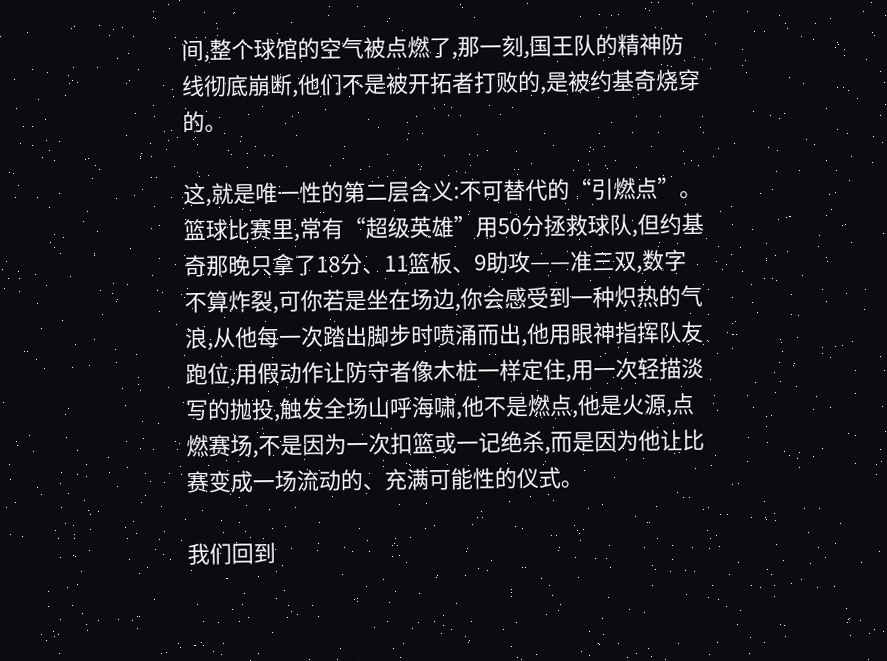间,整个球馆的空气被点燃了,那一刻,国王队的精神防线彻底崩断,他们不是被开拓者打败的,是被约基奇烧穿的。

这,就是唯一性的第二层含义:不可替代的“引燃点”。
篮球比赛里,常有“超级英雄”用50分拯救球队,但约基奇那晚只拿了18分、11篮板、9助攻——准三双,数字不算炸裂,可你若是坐在场边,你会感受到一种炽热的气浪,从他每一次踏出脚步时喷涌而出,他用眼神指挥队友跑位,用假动作让防守者像木桩一样定住,用一次轻描淡写的抛投,触发全场山呼海啸,他不是燃点,他是火源,点燃赛场,不是因为一次扣篮或一记绝杀,而是因为他让比赛变成一场流动的、充满可能性的仪式。

我们回到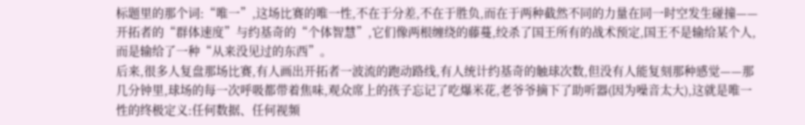标题里的那个词:“唯一”,这场比赛的唯一性,不在于分差,不在于胜负,而在于两种截然不同的力量在同一时空发生碰撞——开拓者的“群体速度”与约基奇的“个体智慧”,它们像两根缠绕的藤蔓,绞杀了国王所有的战术预定,国王不是输给某个人,而是输给了一种“从来没见过的东西”。
后来,很多人复盘那场比赛,有人画出开拓者一波流的跑动路线,有人统计约基奇的触球次数,但没有人能复刻那种感觉——那几分钟里,球场的每一次呼吸都带着焦味,观众席上的孩子忘记了吃爆米花,老爷爷摘下了助听器(因为噪音太大),这就是唯一性的终极定义:任何数据、任何视频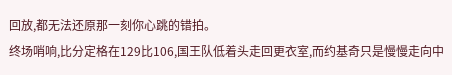回放,都无法还原那一刻你心跳的错拍。
终场哨响,比分定格在129比106,国王队低着头走回更衣室,而约基奇只是慢慢走向中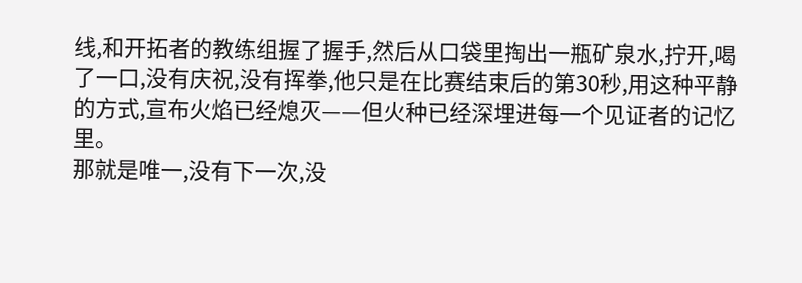线,和开拓者的教练组握了握手,然后从口袋里掏出一瓶矿泉水,拧开,喝了一口,没有庆祝,没有挥拳,他只是在比赛结束后的第30秒,用这种平静的方式,宣布火焰已经熄灭——但火种已经深埋进每一个见证者的记忆里。
那就是唯一,没有下一次,没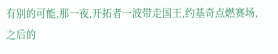有别的可能,那一夜,开拓者一波带走国王,约基奇点燃赛场,之后的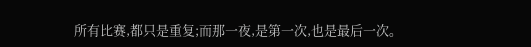所有比赛,都只是重复;而那一夜,是第一次,也是最后一次。